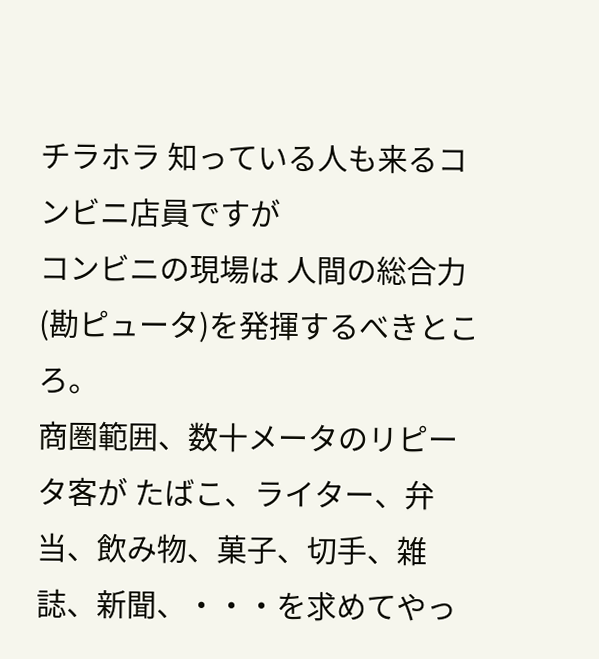チラホラ 知っている人も来るコンビニ店員ですが
コンビニの現場は 人間の総合力(勘ピュータ)を発揮するべきところ。
商圏範囲、数十メータのリピータ客が たばこ、ライター、弁当、飲み物、菓子、切手、雑誌、新聞、・・・を求めてやっ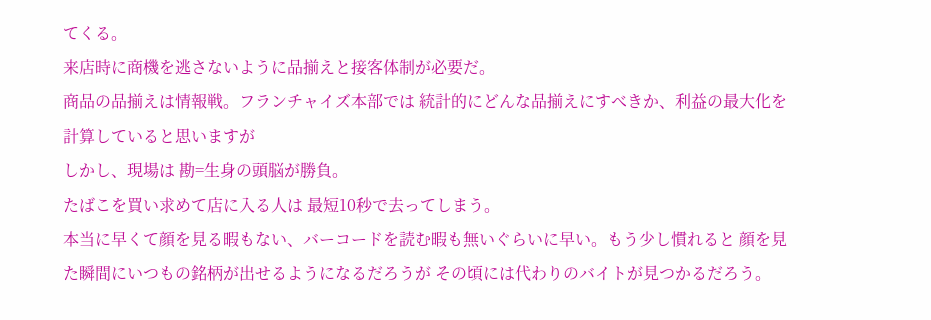てくる。
来店時に商機を逃さないように品揃えと接客体制が必要だ。
商品の品揃えは情報戦。フランチャイズ本部では 統計的にどんな品揃えにすべきか、利益の最大化を計算していると思いますが
しかし、現場は 勘=生身の頭脳が勝負。
たばこを買い求めて店に入る人は 最短10秒で去ってしまう。
本当に早くて顔を見る暇もない、バーコードを読む暇も無いぐらいに早い。もう少し慣れると 顔を見た瞬間にいつもの銘柄が出せるようになるだろうが その頃には代わりのバイトが見つかるだろう。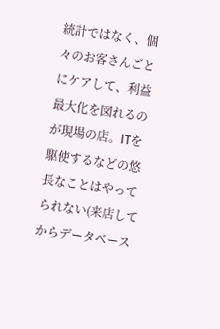統計ではなく、個々のお客さんごとにケアして、利益最大化を図れるのが現場の店。ITを駆使するなどの悠長なことはやってられない(来店してからデータベース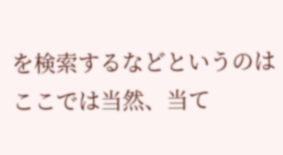を検索するなどというのはここでは当然、当て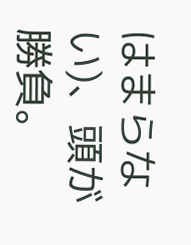はまらない)、頭が勝負。